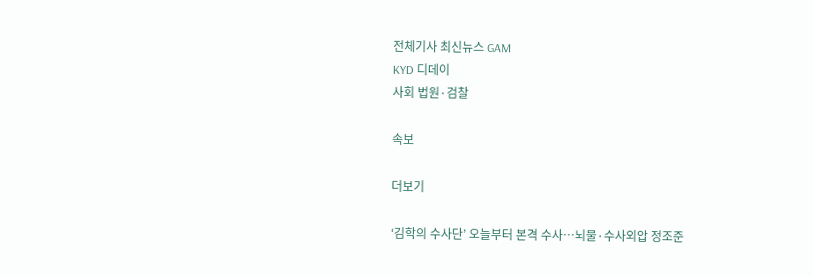전체기사 최신뉴스 GAM
KYD 디데이
사회 법원·검찰

속보

더보기

‘김학의 수사단’ 오늘부터 본격 수사…뇌물·수사외압 정조준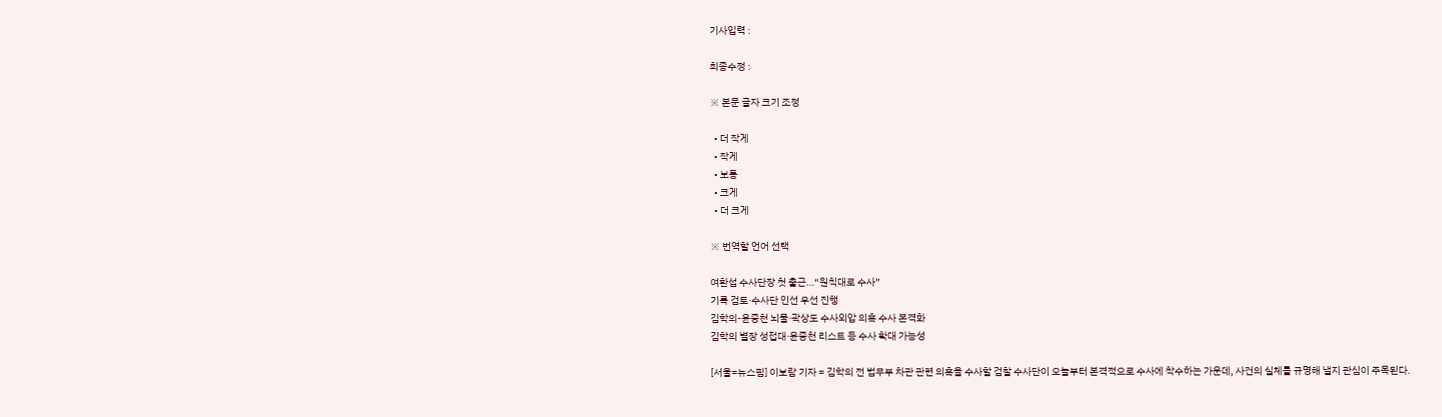기사입력 :

최종수정 :

※ 본문 글자 크기 조정

  • 더 작게
  • 작게
  • 보통
  • 크게
  • 더 크게

※ 번역할 언어 선택

여환섭 수사단장 첫 출근…“원칙대로 수사”
기록 검토·수사단 인선 우선 진행
김학의-윤중천 뇌물·곽상도 수사외압 의혹 수사 본격화
김학의 별장 성접대·윤중천 리스트 등 수사 확대 가능성

[서울=뉴스핌] 이보람 기자 = 김학의 전 법무부 차관 관련 의혹을 수사할 검찰 수사단이 오늘부터 본격적으로 수사에 착수하는 가운데, 사건의 실체를 규명해 낼지 관심이 주목된다.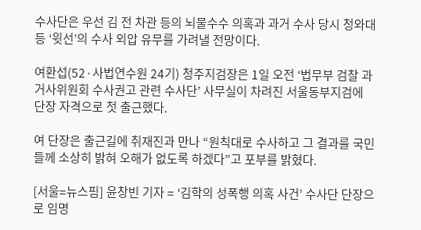수사단은 우선 김 전 차관 등의 뇌물수수 의혹과 과거 수사 당시 청와대 등 ‘윗선’의 수사 외압 유무를 가려낼 전망이다.

여환섭(52·사법연수원 24기) 청주지검장은 1일 오전 ‘법무부 검찰 과거사위원회 수사권고 관련 수사단’ 사무실이 차려진 서울동부지검에 단장 자격으로 첫 출근했다.

여 단장은 출근길에 취재진과 만나 “원칙대로 수사하고 그 결과를 국민들께 소상히 밝혀 오해가 없도록 하겠다”고 포부를 밝혔다.

[서울=뉴스핌] 윤창빈 기자 = ‘김학의 성폭행 의혹 사건’ 수사단 단장으로 임명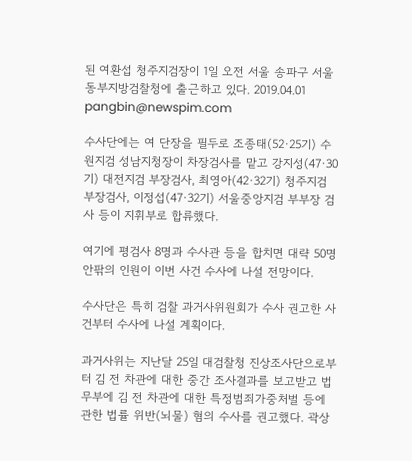된 여환섭 청주지검장이 1일 오전 서울 송파구 서울동부지방검찰청에 출근하고 있다. 2019.04.01 pangbin@newspim.com

수사단에는 여 단장을 필두로 조종태(52·25기) 수원지검 성남지청장이 차장검사를 맡고 강지성(47·30기) 대전지검 부장검사, 최영아(42·32기) 청주지검 부장검사, 이정섭(47·32기) 서울중앙지검 부부장 검사 등이 지휘부로 합류했다.

여기에 평검사 8명과 수사관 등을 합치면 대략 50명 안팎의 인원이 이번 사건 수사에 나설 전망이다.

수사단은 특히 검찰 과거사위원회가 수사 권고한 사건부터 수사에 나설 계획이다.

과거사위는 지난달 25일 대검찰청 진상조사단으로부터 김 전 차관에 대한 중간 조사결과를 보고받고 법무부에 김 전 차관에 대한 특정범죄가중처벌 등에 관한 법률 위반(뇌물) 혐의 수사를 권고했다. 곽상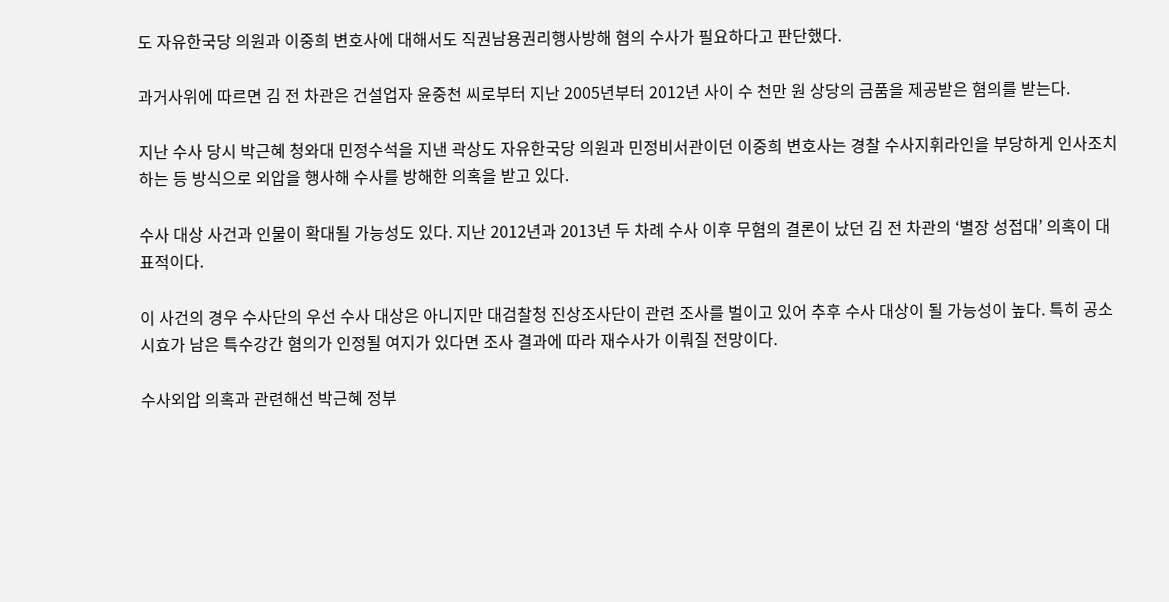도 자유한국당 의원과 이중희 변호사에 대해서도 직권남용권리행사방해 혐의 수사가 필요하다고 판단했다.

과거사위에 따르면 김 전 차관은 건설업자 윤중천 씨로부터 지난 2005년부터 2012년 사이 수 천만 원 상당의 금품을 제공받은 혐의를 받는다.

지난 수사 당시 박근혜 청와대 민정수석을 지낸 곽상도 자유한국당 의원과 민정비서관이던 이중희 변호사는 경찰 수사지휘라인을 부당하게 인사조치하는 등 방식으로 외압을 행사해 수사를 방해한 의혹을 받고 있다.

수사 대상 사건과 인물이 확대될 가능성도 있다. 지난 2012년과 2013년 두 차례 수사 이후 무혐의 결론이 났던 김 전 차관의 ‘별장 성접대’ 의혹이 대표적이다.

이 사건의 경우 수사단의 우선 수사 대상은 아니지만 대검찰청 진상조사단이 관련 조사를 벌이고 있어 추후 수사 대상이 될 가능성이 높다. 특히 공소시효가 남은 특수강간 혐의가 인정될 여지가 있다면 조사 결과에 따라 재수사가 이뤄질 전망이다.

수사외압 의혹과 관련해선 박근혜 정부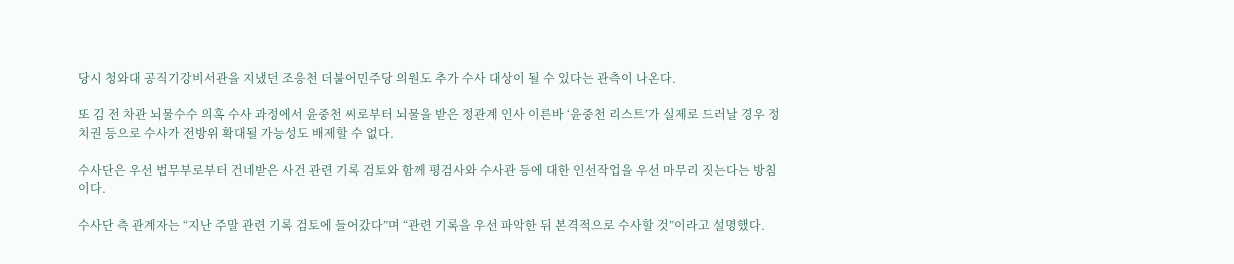당시 청와대 공직기강비서관을 지냈던 조응천 더불어민주당 의원도 추가 수사 대상이 될 수 있다는 관측이 나온다.

또 김 전 차관 뇌물수수 의혹 수사 과정에서 윤중천 씨로부터 뇌물을 받은 정관계 인사 이른바 ‘윤중천 리스트’가 실제로 드러날 경우 정치권 등으로 수사가 전방위 확대될 가능성도 배제할 수 없다.

수사단은 우선 법무부로부터 건네받은 사건 관련 기록 검토와 함께 평검사와 수사관 등에 대한 인선작업을 우선 마무리 짓는다는 방침이다.

수사단 측 관계자는 “지난 주말 관련 기록 검토에 들어갔다”며 “관련 기록을 우선 파악한 뒤 본격적으로 수사할 것”이라고 설명했다.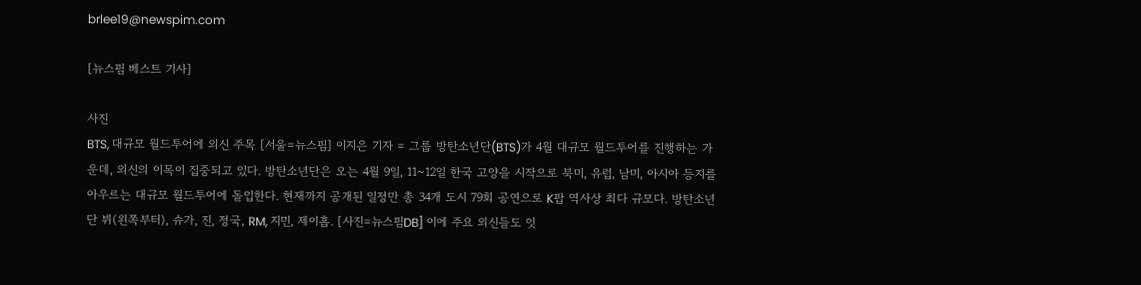brlee19@newspim.com

[뉴스핌 베스트 기사]

사진
BTS, 대규모 월드투어에 외신 주목 [서울=뉴스핌] 이지은 기자 = 그룹 방탄소년단(BTS)가 4월 대규모 월드투어를 진행하는 가운데, 외신의 이목이 집중되고 있다. 방탄소년단은 오는 4월 9일, 11~12일 한국 고양을 시작으로 북미, 유럽, 남미, 아시아 등지를 아우르는 대규모 월드투어에 돌입한다. 현재까지 공개된 일정만 총 34개 도시 79회 공연으로 K팝 역사상 최다 규모다. 방탄소년단 뷔(왼쪽부터), 슈가, 진, 정국, RM, 지민, 제이홉. [사진=뉴스핌DB] 이에 주요 외신들도 잇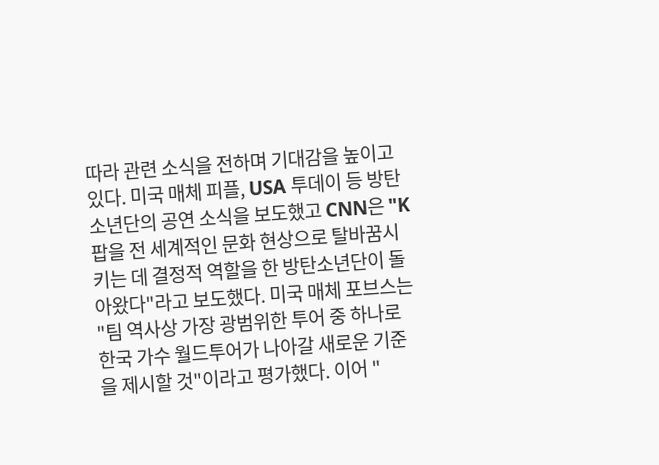따라 관련 소식을 전하며 기대감을 높이고 있다. 미국 매체 피플, USA 투데이 등 방탄소년단의 공연 소식을 보도했고 CNN은 "K팝을 전 세계적인 문화 현상으로 탈바꿈시키는 데 결정적 역할을 한 방탄소년단이 돌아왔다"라고 보도했다. 미국 매체 포브스는 "팀 역사상 가장 광범위한 투어 중 하나로 한국 가수 월드투어가 나아갈 새로운 기준을 제시할 것"이라고 평가했다. 이어 "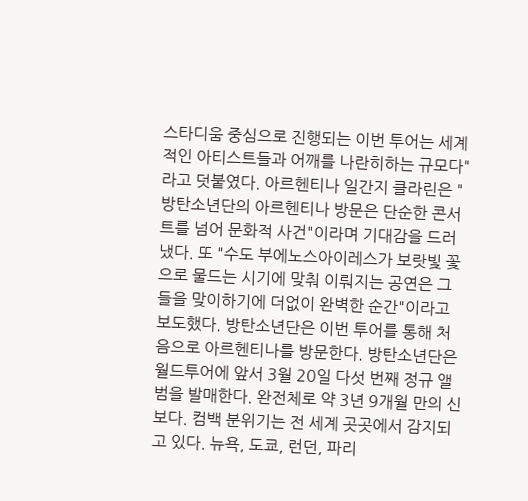스타디움 중심으로 진행되는 이번 투어는 세계적인 아티스트들과 어깨를 나란히하는 규모다"라고 덧붙였다. 아르헨티나 일간지 클라린은 "방탄소년단의 아르헨티나 방문은 단순한 콘서트를 넘어 문화적 사건"이라며 기대감을 드러냈다. 또 "수도 부에노스아이레스가 보랏빛 꽃으로 물드는 시기에 맞춰 이뤄지는 공연은 그들을 맞이하기에 더없이 완벽한 순간"이라고 보도했다. 방탄소년단은 이번 투어를 통해 처음으로 아르헨티나를 방문한다. 방탄소년단은 월드투어에 앞서 3월 20일 다섯 번째 정규 앨범을 발매한다. 완전체로 약 3년 9개월 만의 신보다. 컴백 분위기는 전 세계 곳곳에서 감지되고 있다. 뉴욕, 도쿄, 런던, 파리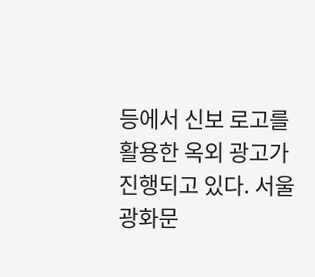등에서 신보 로고를 활용한 옥외 광고가 진행되고 있다. 서울 광화문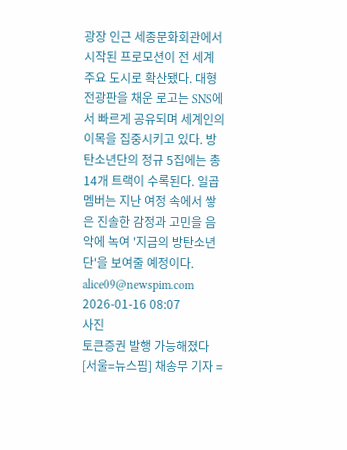광장 인근 세종문화회관에서 시작된 프로모션이 전 세계 주요 도시로 확산됐다. 대형 전광판을 채운 로고는 SNS에서 빠르게 공유되며 세계인의 이목을 집중시키고 있다. 방탄소년단의 정규 5집에는 총 14개 트랙이 수록된다. 일곱 멤버는 지난 여정 속에서 쌓은 진솔한 감정과 고민을 음악에 녹여 '지금의 방탄소년단'을 보여줄 예정이다. alice09@newspim.com 2026-01-16 08:07
사진
토큰증권 발행 가능해졌다 [서울=뉴스핌] 채송무 기자 =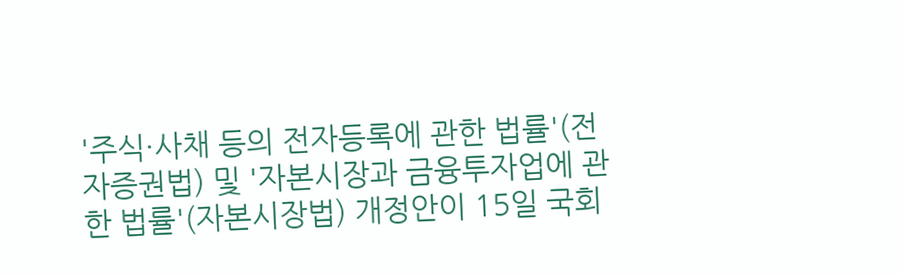'주식·사채 등의 전자등록에 관한 법률'(전자증권법) 및 '자본시장과 금융투자업에 관한 법률'(자본시장법) 개정안이 15일 국회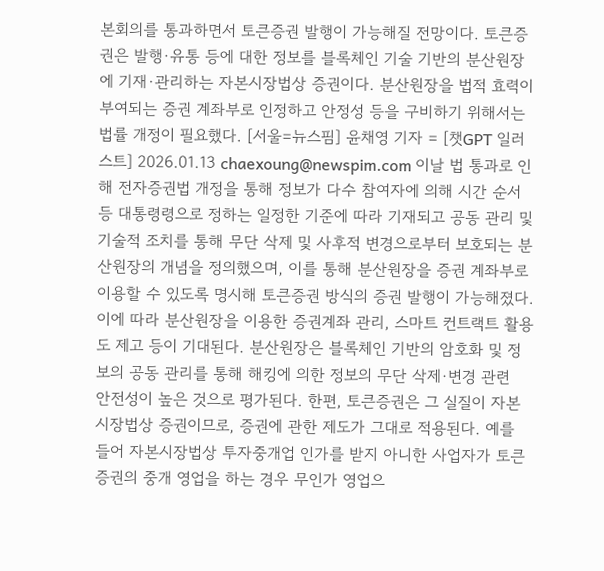본회의를 통과하면서 토큰증권 발행이 가능해질 전망이다. 토큰증권은 발행·유통 등에 대한 정보를 블록체인 기술 기반의 분산원장에 기재·관리하는 자본시장법상 증권이다. 분산원장을 법적 효력이 부여되는 증권 계좌부로 인정하고 안정성 등을 구비하기 위해서는 법률 개정이 필요했다. [서울=뉴스핌] 윤채영 기자 = [챗GPT 일러스트] 2026.01.13 chaexoung@newspim.com 이날 법 통과로 인해 전자증권법 개정을 통해 정보가 다수 참여자에 의해 시간 순서 등 대통령령으로 정하는 일정한 기준에 따라 기재되고 공동 관리 및 기술적 조치를 통해 무단 삭제 및 사후적 변경으로부터 보호되는 분산원장의 개념을 정의했으며, 이를 통해 분산원장을 증권 계좌부로 이용할 수 있도록 명시해 토큰증권 방식의 증권 발행이 가능해졌다. 이에 따라 분산원장을 이용한 증권계좌 관리, 스마트 컨트랙트 활용도 제고 등이 기대된다. 분산원장은 블록체인 기반의 암호화 및 정보의 공동 관리를 통해 해킹에 의한 정보의 무단 삭제·변경 관련  안전성이 높은 것으로 평가된다. 한편, 토큰증권은 그 실질이 자본시장법상 증권이므로, 증권에 관한 제도가 그대로 적용된다. 예를 들어 자본시장법상 투자중개업 인가를 받지 아니한 사업자가 토큰증권의 중개 영업을 하는 경우 무인가 영업으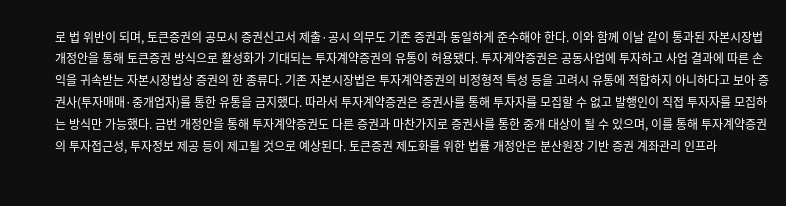로 법 위반이 되며, 토큰증권의 공모시 증권신고서 제출·공시 의무도 기존 증권과 동일하게 준수해야 한다. 이와 함께 이날 같이 통과된 자본시장법 개정안을 통해 토큰증권 방식으로 활성화가 기대되는 투자계약증권의 유통이 허용됐다. 투자계약증권은 공동사업에 투자하고 사업 결과에 따른 손익을 귀속받는 자본시장법상 증권의 한 종류다. 기존 자본시장법은 투자계약증권의 비정형적 특성 등을 고려시 유통에 적합하지 아니하다고 보아 증권사(투자매매·중개업자)를 통한 유통을 금지했다. 따라서 투자계약증권은 증권사를 통해 투자자를 모집할 수 없고 발행인이 직접 투자자를 모집하는 방식만 가능했다. 금번 개정안을 통해 투자계약증권도 다른 증권과 마찬가지로 증권사를 통한 중개 대상이 될 수 있으며, 이를 통해 투자계약증권의 투자접근성, 투자정보 제공 등이 제고될 것으로 예상된다. 토큰증권 제도화를 위한 법률 개정안은 분산원장 기반 증권 계좌관리 인프라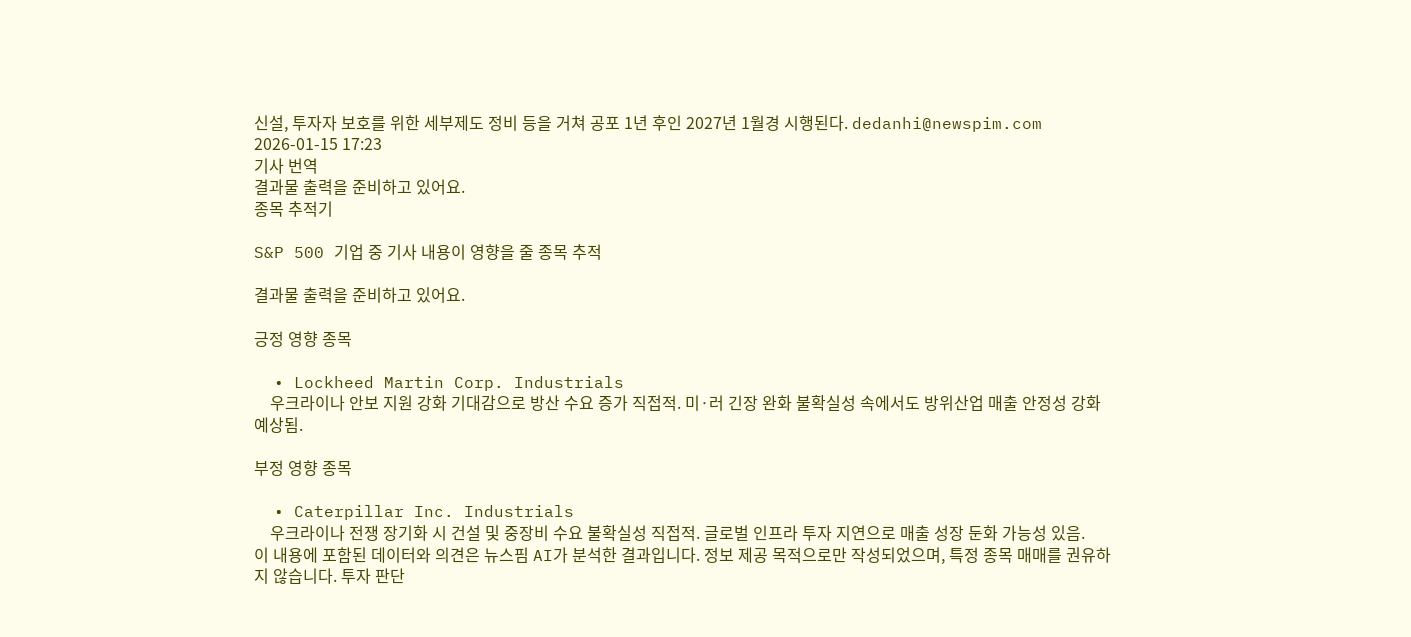신설, 투자자 보호를 위한 세부제도 정비 등을 거쳐 공포 1년 후인 2027년 1월경 시행된다. dedanhi@newspim.com 2026-01-15 17:23
기사 번역
결과물 출력을 준비하고 있어요.
종목 추적기

S&P 500 기업 중 기사 내용이 영향을 줄 종목 추적

결과물 출력을 준비하고 있어요.

긍정 영향 종목

  • Lockheed Martin Corp. Industrials
    우크라이나 안보 지원 강화 기대감으로 방산 수요 증가 직접적. 미·러 긴장 완화 불확실성 속에서도 방위산업 매출 안정성 강화 예상됨.

부정 영향 종목

  • Caterpillar Inc. Industrials
    우크라이나 전쟁 장기화 시 건설 및 중장비 수요 불확실성 직접적. 글로벌 인프라 투자 지연으로 매출 성장 둔화 가능성 있음.
이 내용에 포함된 데이터와 의견은 뉴스핌 AI가 분석한 결과입니다. 정보 제공 목적으로만 작성되었으며, 특정 종목 매매를 권유하지 않습니다. 투자 판단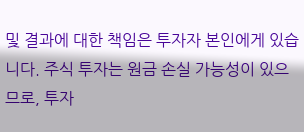및 결과에 대한 책임은 투자자 본인에게 있습니다. 주식 투자는 원금 손실 가능성이 있으므로, 투자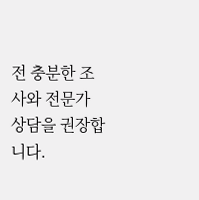전 충분한 조사와 전문가 상담을 권장합니다.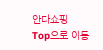안다쇼핑
Top으로 이동